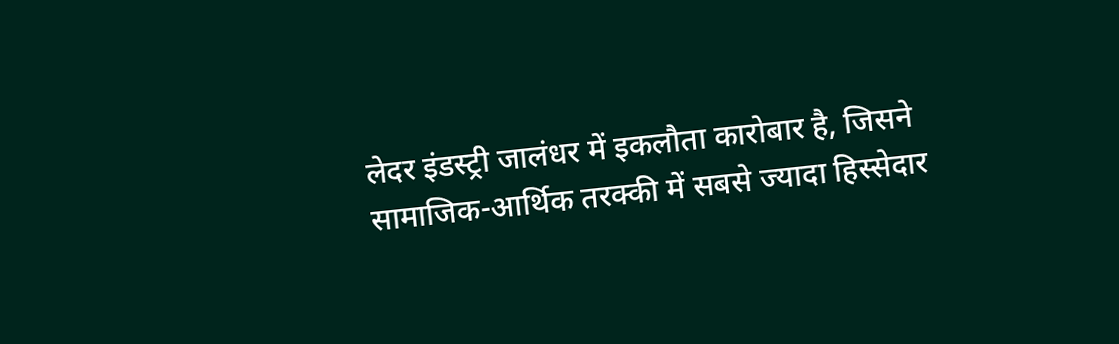लेदर इंडस्ट्री जालंधर में इकलौता कारोबार है, जिसने सामाजिक-आर्थिक तरक्की में सबसे ज्यादा हिस्सेदार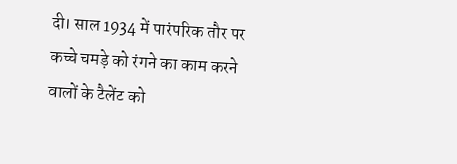दी। साल 1934 में पारंपरिक तौर पर कच्चे चमड़े को रंगने का काम करने वालों के टैलेंट को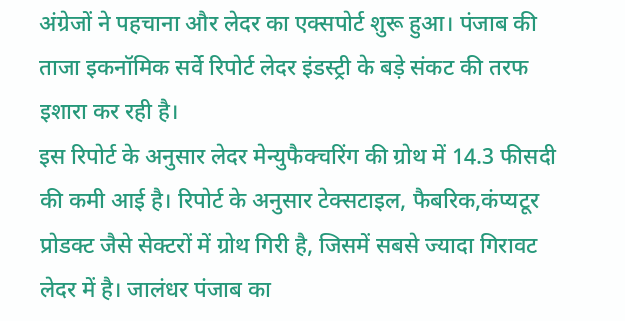अंग्रेजों ने पहचाना और लेदर का एक्सपोर्ट शुरू हुआ। पंजाब की ताजा इकनॉमिक सर्वे रिपोर्ट लेदर इंडस्ट्री के बड़े संकट की तरफ इशारा कर रही है।
इस रिपोर्ट के अनुसार लेदर मेन्युफैक्चरिंग की ग्रोथ में 14.3 फीसदी की कमी आई है। रिपोर्ट के अनुसार टेक्सटाइल, फैबरिक,कंप्यटूर प्रोडक्ट जैसे सेक्टरों में ग्रोथ गिरी है, जिसमें सबसे ज्यादा गिरावट लेदर में है। जालंधर पंजाब का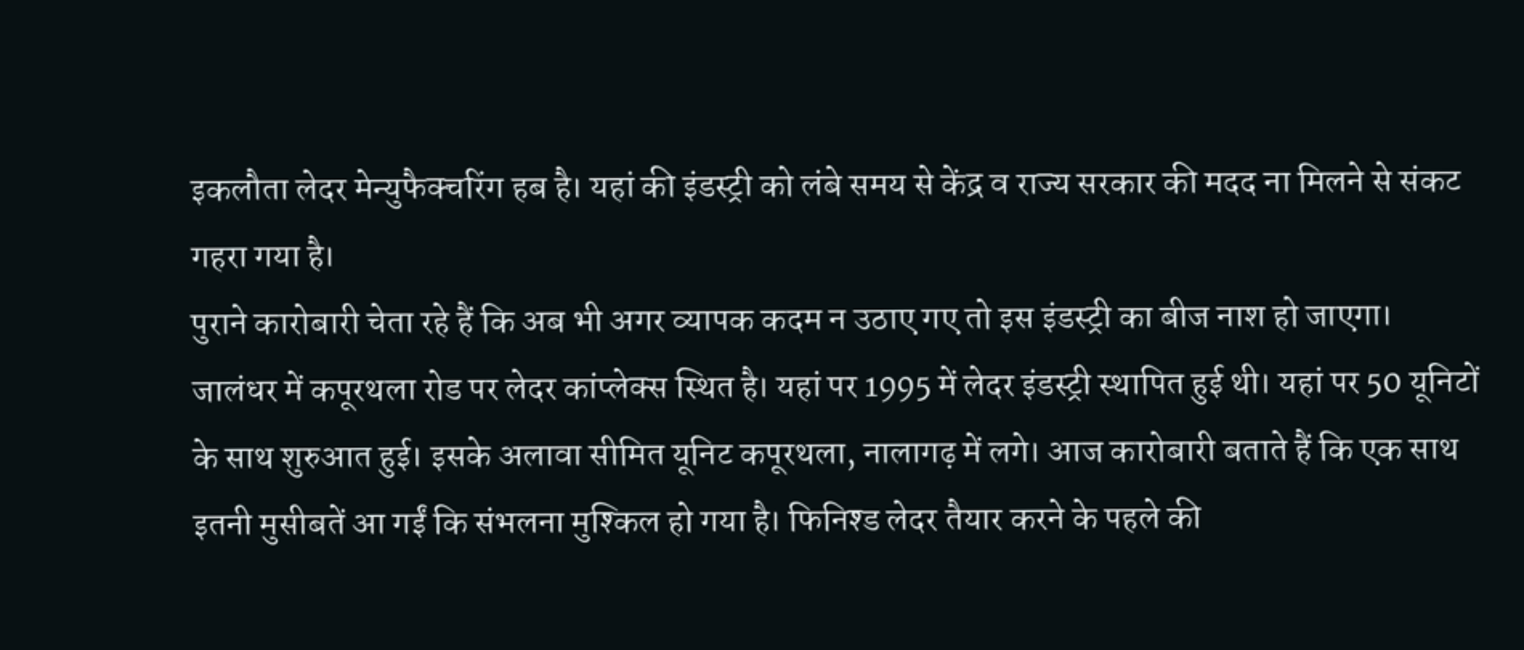इकलौता लेदर मेन्युफैक्चरिंग हब है। यहां की इंडस्ट्री को लंबे समय से केंद्र व राज्य सरकार की मदद ना मिलने से संकट गहरा गया है।
पुराने कारोबारी चेता रहे हैं कि अब भी अगर व्यापक कदम न उठाए गए तो इस इंडस्ट्री का बीज नाश हो जाएगा।
जालंधर में कपूरथला रोड पर लेदर कांप्लेक्स स्थित है। यहां पर 1995 में लेदर इंडस्ट्री स्थापित हुई थी। यहां पर 50 यूनिटों के साथ शुरुआत हुई। इसके अलावा सीमित यूनिट कपूरथला, नालागढ़ में लगे। आज कारोबारी बताते हैं कि एक साथ इतनी मुसीबतें आ गईं कि संभलना मुश्किल हो गया है। फिनिश्ड लेदर तैयार करने के पहले की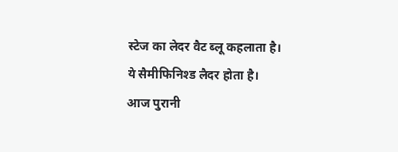स्टेज का लेदर वैट ब्लू कहलाता है। ये सैमीफिनिश्ड लैदर होता है।
आज पुरानी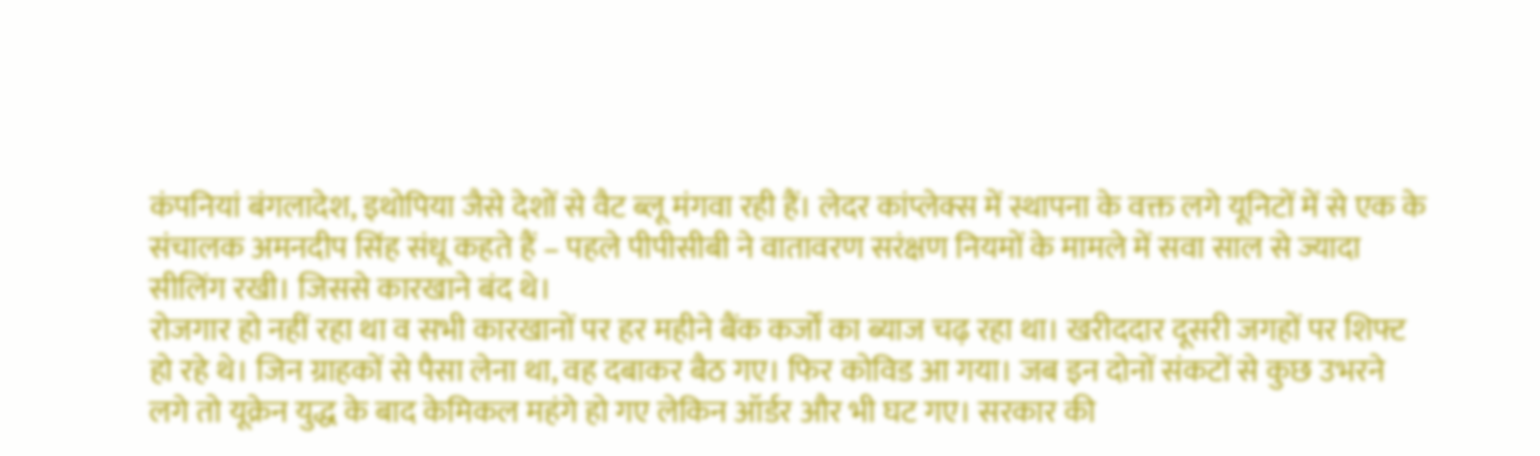कंपनियां बंगलादेश, इथोपिया जैसे देशों से वैट ब्लू मंगवा रही हैं। लेदर कांप्लेक्स में स्थापना के वक्त लगे यूनिटों में से एक के संचालक अमनदीप सिंह संधू कहते हैं – पहले पीपीसीबी ने वातावरण सरंक्षण नियमों के मामले में सवा साल से ज्यादा सीलिंग रखी। जिससे कारखाने बंद थे।
रोजगार हो नहीं रहा था व सभी कारखानों पर हर महीने बैंक कर्जों का ब्याज चढ़ रहा था। खरीददार दूसरी जगहों पर शिफ्ट हो रहे थे। जिन ग्राहकों से पैसा लेना था, वह दबाकर बैठ गए। फिर कोविड आ गया। जब इन दोनों संकटों से कुछ उभरने लगे तो यूक्रेन युद्ध के बाद केमिकल महंगे हो गए लेकिन ऑर्डर और भी घट गए। सरकार की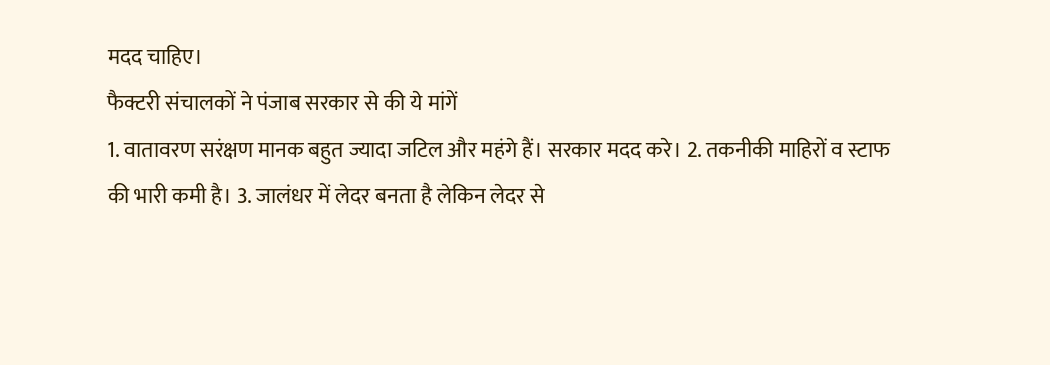मदद चाहिए।
फैक्टरी संचालकों ने पंजाब सरकार से की ये मांगें
1. वातावरण सरंक्षण मानक बहुत ज्यादा जटिल और महंगे हैं। सरकार मदद करे। 2. तकनीकी माहिरों व स्टाफ की भारी कमी है। 3. जालंधर में लेदर बनता है लेकिन लेदर से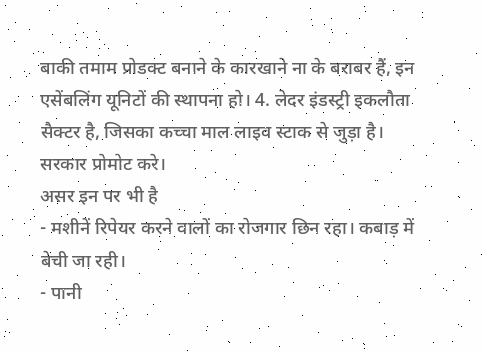बाकी तमाम प्रोडक्ट बनाने के कारखाने ना के बराबर हैं, इन एसेंबलिंग यूनिटों की स्थापना हो। 4. लेदर इंडस्ट्री इकलौता सैक्टर है, जिसका कच्चा माल लाइव स्टाक से जुड़ा है। सरकार प्रोमोट करे।
असर इन पर भी है
- मशीनें रिपेयर करने वालों का रोजगार छिन रहा। कबाड़ में बेची जा रही।
- पानी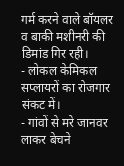गर्म करने वाले बॉयलर व बाकी मशीनरी की डिमांड गिर रही।
- लोकल केमिकल सप्लायरों का रोजगार संकट में।
- गांवों से मरे जानवर लाकर बेचने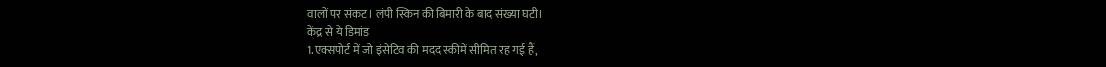वालों पर संकट। लंपी स्किन की बिमारी के बाद संख्या घटी।
केंद्र से ये डिमांड
1.एक्सपोर्ट में जो इंसेटिव की मदद स्कीमें सीमित रह गई हैं,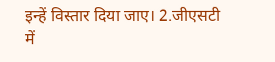इन्हें विस्तार दिया जाए। 2.जीएसटी में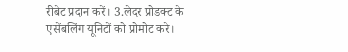रीबेट प्रदान करें। 3.लेदर प्रोडक्ट के एसेंबलिंग यूनिटों को प्रोमोट करे।